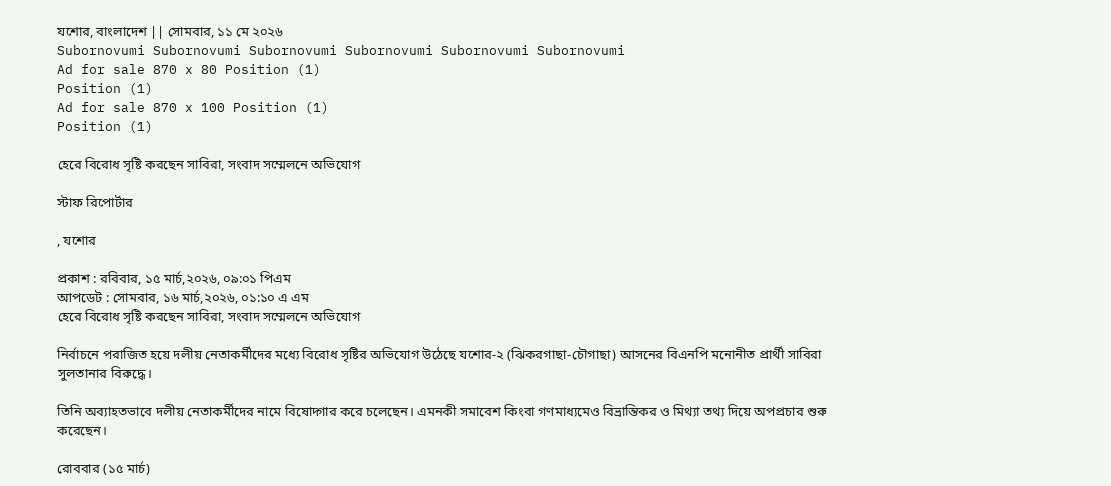যশোর, বাংলাদেশ || সোমবার, ১১ মে ২০২৬
Subornovumi Subornovumi Subornovumi Subornovumi Subornovumi Subornovumi
Ad for sale 870 x 80 Position (1)
Position (1)
Ad for sale 870 x 100 Position (1)
Position (1)

হেরে বিরোধ সৃষ্টি করছেন সাবিরা, সংবাদ সম্মেলনে অভিযোগ

স্টাফ রিপোর্টার

, যশোর

প্রকাশ : রবিবার, ১৫ মার্চ,২০২৬, ০৯:০১ পিএম
আপডেট : সোমবার, ১৬ মার্চ,২০২৬, ০১:১০ এ এম
হেরে বিরোধ সৃষ্টি করছেন সাবিরা, সংবাদ সম্মেলনে অভিযোগ

নির্বাচনে পরাজিত হয়ে দলীয় নেতাকর্মীদের মধ্যে বিরোধ সৃষ্টির অভিযোগ উঠেছে যশোর-২ (ঝিকরগাছা-চৌগাছা) আসনের বিএনপি মনোনীত প্রার্থী সাবিরা সুলতানার বিরুদ্ধে।

তিনি অব্যাহতভাবে দলীয় নেতাকর্মীদের নামে বিষোদ্গার করে চলেছেন। এমনকী সমাবেশ কিংবা গণমাধ্যমেও বিভ্রান্তিকর ও মিথ্যা তথ্য দিয়ে অপপ্রচার শুরু করেছেন।

রোববার (১৫ মার্চ)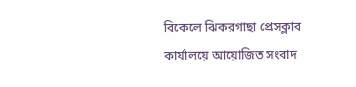বিকেলে ঝিকরগাছা প্রেসক্লাব কার্যালয়ে আয়োজিত সংবাদ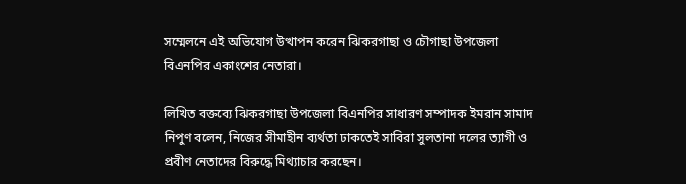সম্মেলনে এই অভিযোগ উত্থাপন করেন ঝিকরগাছা ও চৌগাছা উপজেলা বিএনপির একাংশের নেতারা।

লিখিত বক্তব্যে ঝিকরগাছা উপজেলা বিএনপির সাধারণ সম্পাদক ইমরান সামাদ নিপুণ বলেন, নিজের সীমাহীন ব্যর্থতা ঢাকতেই সাবিরা সুলতানা দলের ত্যাগী ও প্রবীণ নেতাদের বিরুদ্ধে মিথ্যাচার করছেন।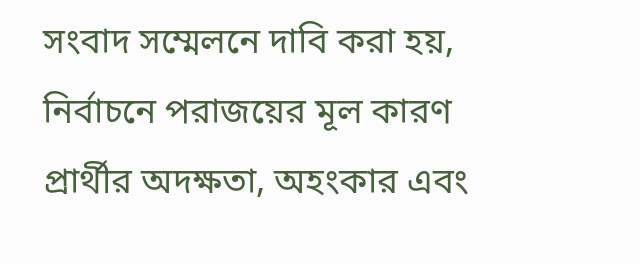সংবাদ সম্মেলনে দাবি করা হয়, নির্বাচনে পরাজয়ের মূল কারণ প্রার্থীর অদক্ষতা, অহংকার এবং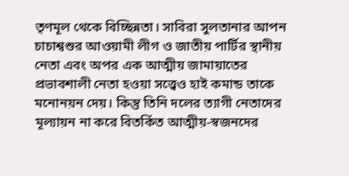তৃণমূল থেকে বিচ্ছিন্নতা। সাবিরা সুলতানার আপন চাচাশ্বশুর আওয়ামী লীগ ও জাতীয় পার্টির স্থানীয় নেতা এবং অপর এক আত্মীয় জামায়াতের প্রভাবশালী নেতা হওয়া সত্ত্বেও হাই কমান্ড তাকে মনোনয়ন দেয়। কিন্তু তিনি দলের ত্যাগী নেতাদের মূল্যায়ন না করে বিতর্কিত আত্মীয়-স্বজনদের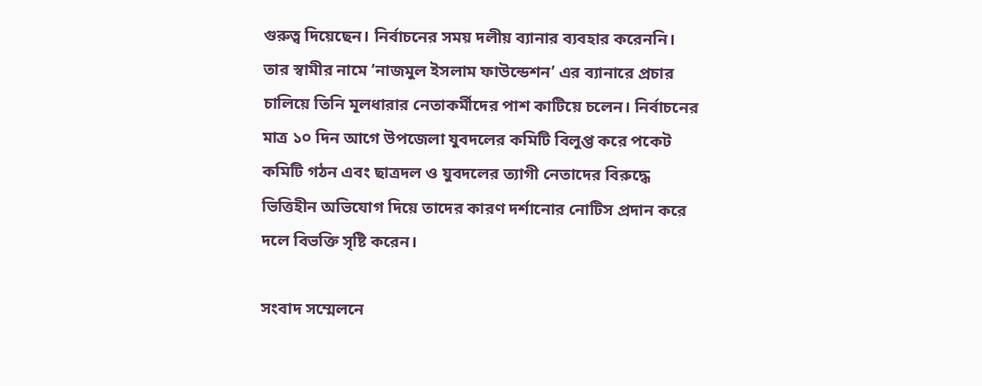গুরুত্ব দিয়েছেন। নির্বাচনের সময় দলীয় ব্যানার ব্যবহার করেননি। তার স্বামীর নামে ‘নাজমুল ইসলাম ফাউন্ডেশন’ এর ব্যানারে প্রচার চালিয়ে তিনি মূলধারার নেতাকর্মীদের পাশ কাটিয়ে চলেন। নির্বাচনের মাত্র ১০ দিন আগে উপজেলা যুবদলের কমিটি বিলুপ্ত করে পকেট কমিটি গঠন এবং ছাত্রদল ও যুবদলের ত্যাগী নেতাদের বিরুদ্ধে ভিত্তিহীন অভিযোগ দিয়ে তাদের কারণ দর্শানোর নোটিস প্রদান করে দলে বিভক্তি সৃষ্টি করেন।

সংবাদ সম্মেলনে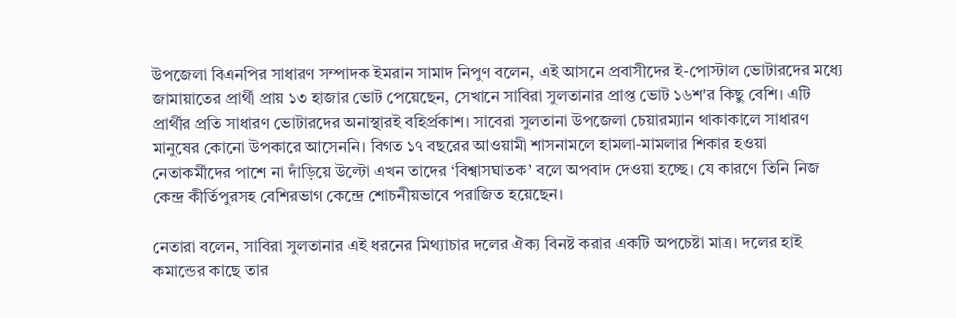উপজেলা বিএনপির সাধারণ সম্পাদক ইমরান সামাদ নিপুণ বলেন, এই আসনে প্রবাসীদের ই-পোস্টাল ভোটারদের মধ্যে জামায়াতের প্রার্থী প্রায় ১৩ হাজার ভোট পেয়েছেন, সেখানে সাবিরা সুলতানার প্রাপ্ত ভোট ১৬শ'র কিছু বেশি। এটি প্রার্থীর প্রতি সাধারণ ভোটারদের অনাস্থারই বহির্প্রকাশ। সাবেরা সুলতানা উপজেলা চেয়ারম্যান থাকাকালে সাধারণ মানুষের কোনো উপকারে আসেননি। বিগত ১৭ বছরের আওয়ামী শাসনামলে হামলা-মামলার শিকার হওয়া নেতাকর্মীদের পাশে না দাঁড়িয়ে উল্টো এখন তাদের ‘বিশ্বাসঘাতক’ বলে অপবাদ দেওয়া হচ্ছে। যে কারণে তিনি নিজ কেন্দ্র কীর্তিপুরসহ বেশিরভাগ কেন্দ্রে শোচনীয়ভাবে পরাজিত হয়েছেন।

নেতারা বলেন, সাবিরা সুলতানার এই ধরনের মিথ্যাচার দলের ঐক্য বিনষ্ট করার একটি অপচেষ্টা মাত্র। দলের হাই কমান্ডের কাছে তার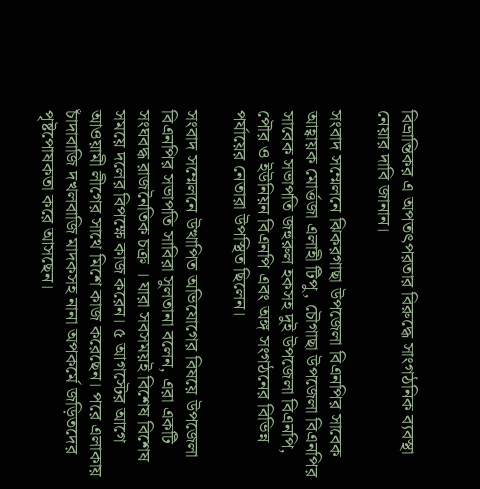বিভ্রান্তিকর এ অপতৎপরতার বিরুদ্ধে সাংগঠনিক ব্যবস্থা নেয়ার দাবি জানান।

সংবাদ সম্মেলনে ঝিকরগাছা উপজেলা বিএনপির সাবেক আহ্বায়ক মোর্ত্তজা এলাহী টিপু, চৌগাছা উপজেলা বিএনপির সাবেক সভাপতি জহুরুল হকসহ দুই উপজেলা বিএনপি, পৌর ও ইউনিয়ন বিএনপি এবং অঙ্গ সংগঠনের বিভিন্ন পর্যায়ের নেতারা উপস্থিত ছিলেন।

সংবাদ সম্মেলনে উত্থাপিত অভিযোগের বিষয়ে উপজেলা বিএনপির সভাপতি সাবিরা সুলতানা বলেন, এরা একটি সংঘবদ্ধ রাজনৈতিক চক্র । যারা সবসময়ই বিশেষ বিশেষ সময়ে দলের বিপক্ষে কাজ করেন। ৫ আগস্টের আগে আওয়ামী লীগের সাথে মিশে কাজ করেছেন। পরে এলাকায় চাঁদাবাজি দখলবাজি মাদকসহ নানা অপকর্মে জড়িতদের পৃষ্টপোষকতা করে আসছেন।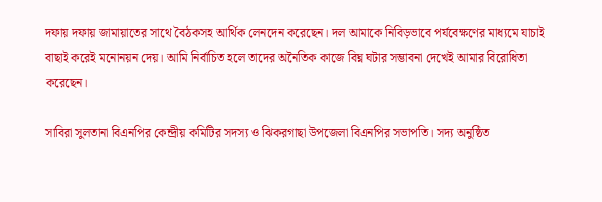দফায় দফায় জামায়াতের সাথে বৈঠকসহ আর্থিক লেনদেন করেছেন। দল আমাকে নিবিড়ভাবে পর্যবেক্ষণের মাধ্যমে যাচাই বাছাই করেই মনোনয়ন দেয়। আমি নির্বাচিত হলে তাদের অনৈতিক কাজে বিঘ্ন ঘটার সম্ভাবনা দেখেই আমার বিরোধিতা করেছেন।

সাবিরা সুলতানা বিএনপির কেন্দ্রীয় কমিটির সদস্য ও ঝিকরগাছা উপজেলা বিএনপির সভাপতি। সদ্য অনুষ্ঠিত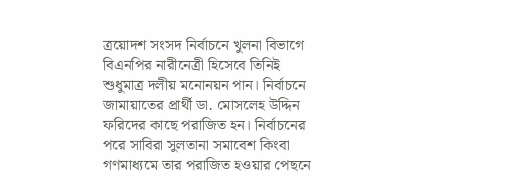ত্রয়োদশ সংসদ নির্বাচনে খুলনা বিভাগে বিএনপির নারীনেত্রী হিসেবে তিনিই শুধুমাত্র দলীয় মনোনয়ন পান। নির্বাচনে জামায়াতের প্রার্থী ডা. মোসলেহ উদ্দিন ফরিদের কাছে পরাজিত হন। নির্বাচনের পরে সাবিরা সুলতানা সমাবেশ কিংবা গণমাধ্যমে তার পরাজিত হওয়ার পেছনে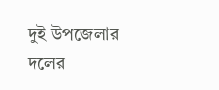দুই উপজেলার দলের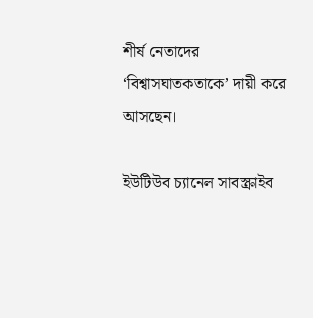শীর্ষ নেতাদের ‘বিশ্বাসঘাতকতাকে’ দায়ী করে আসছেন।

ইউটিউব চ্যানেল সাবস্ক্রাইব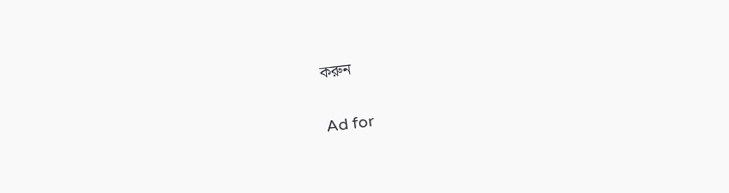করুন

Ad for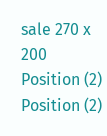sale 270 x 200 Position (2)
Position (2)